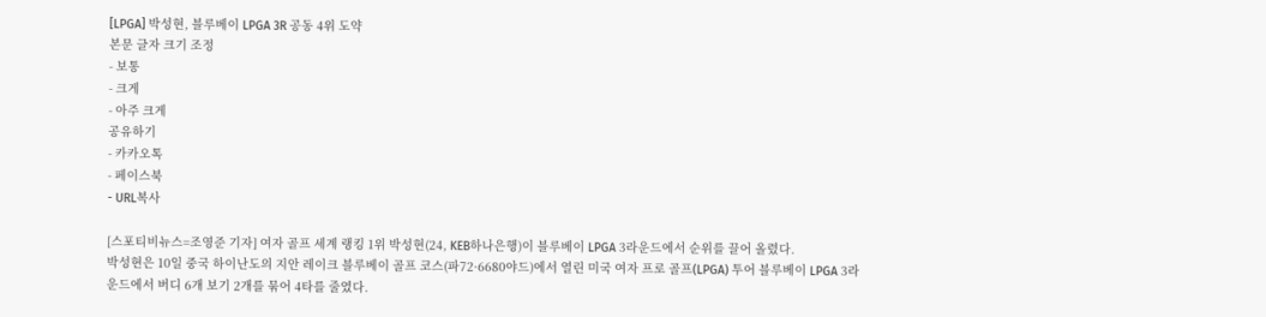[LPGA] 박성현, 블루베이 LPGA 3R 공동 4위 도약
본문 글자 크기 조정
- 보통
- 크게
- 아주 크게
공유하기
- 카카오톡
- 페이스북
- URL복사

[스포티비뉴스=조영준 기자] 여자 골프 세계 랭킹 1위 박성현(24, KEB하나은행)이 블루베이 LPGA 3라운드에서 순위를 끌어 올렸다.
박성현은 10일 중국 하이난도의 지안 레이크 블루베이 골프 코스(파72·6680야드)에서 열린 미국 여자 프로 골프(LPGA) 투어 블루베이 LPGA 3라운드에서 버디 6개 보기 2개를 묶어 4타를 줄였다.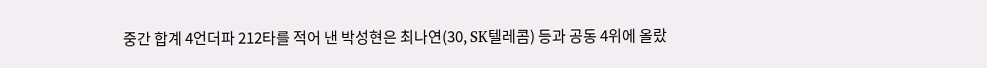중간 합계 4언더파 212타를 적어 낸 박성현은 최나연(30, SK텔레콤) 등과 공동 4위에 올랐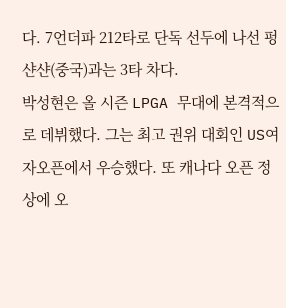다. 7언더파 212타로 단독 선두에 나선 펑샨샨(중국)과는 3타 차다.
박성현은 올 시즌 LPGA 무대에 본격적으로 데뷔했다. 그는 최고 권위 대회인 US여자오픈에서 우승했다. 또 캐나다 오픈 정상에 오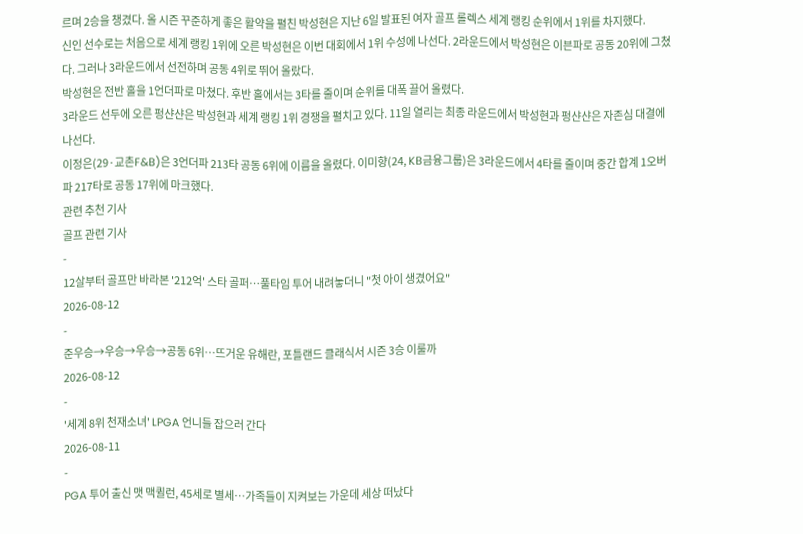르며 2승을 챙겼다. 올 시즌 꾸준하게 좋은 활약을 펼친 박성현은 지난 6일 발표된 여자 골프 롤렉스 세계 랭킹 순위에서 1위를 차지했다.
신인 선수로는 처음으로 세계 랭킹 1위에 오른 박성현은 이번 대회에서 1위 수성에 나선다. 2라운드에서 박성현은 이븐파로 공동 20위에 그쳤다. 그러나 3라운드에서 선전하며 공동 4위로 뛰어 올랐다.
박성현은 전반 홀을 1언더파로 마쳤다. 후반 홀에서는 3타를 줄이며 순위를 대폭 끌어 올렸다.
3라운드 선두에 오른 펑샨샨은 박성현과 세계 랭킹 1위 경쟁을 펼치고 있다. 11일 열리는 최종 라운드에서 박성현과 펑샨샨은 자존심 대결에 나선다.
이정은(29·교촌F&B)은 3언더파 213타 공동 6위에 이름을 올렸다. 이미향(24, KB금융그룹)은 3라운드에서 4타를 줄이며 중간 합계 1오버파 217타로 공동 17위에 마크했다.
관련 추천 기사
골프 관련 기사
-
12살부터 골프만 바라본 '212억' 스타 골퍼…풀타임 투어 내려놓더니 "첫 아이 생겼어요"
2026-08-12
-
준우승→우승→우승→공동 6위…뜨거운 유해란, 포틀랜드 클래식서 시즌 3승 이룰까
2026-08-12
-
'세계 8위 천재소녀' LPGA 언니들 잡으러 간다
2026-08-11
-
PGA 투어 출신 맷 맥퀼런, 45세로 별세…가족들이 지켜보는 가운데 세상 떠났다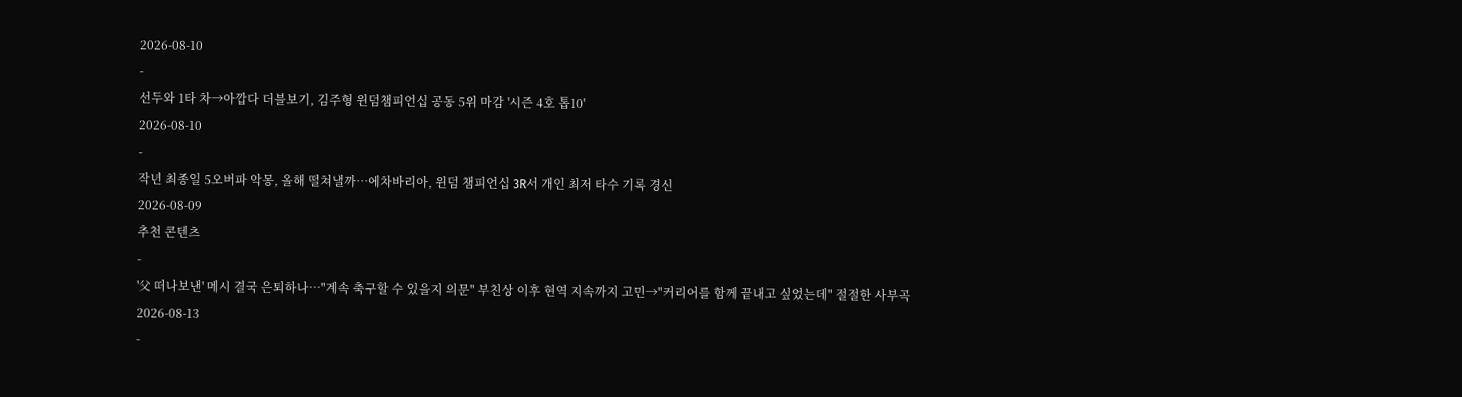2026-08-10
-
선두와 1타 차→아깝다 더블보기, 김주형 윈덤챔피언십 공동 5위 마감 '시즌 4호 톱10'
2026-08-10
-
작년 최종일 5오버파 악몽, 올해 떨쳐낼까…에차바리아, 윈덤 챔피언십 3R서 개인 최저 타수 기록 경신
2026-08-09
추천 콘텐츠
-
'父 떠나보낸' 메시 결국 은퇴하나…"계속 축구할 수 있을지 의문" 부친상 이후 현역 지속까지 고민→"커리어를 함께 끝내고 싶었는데" 절절한 사부곡
2026-08-13
-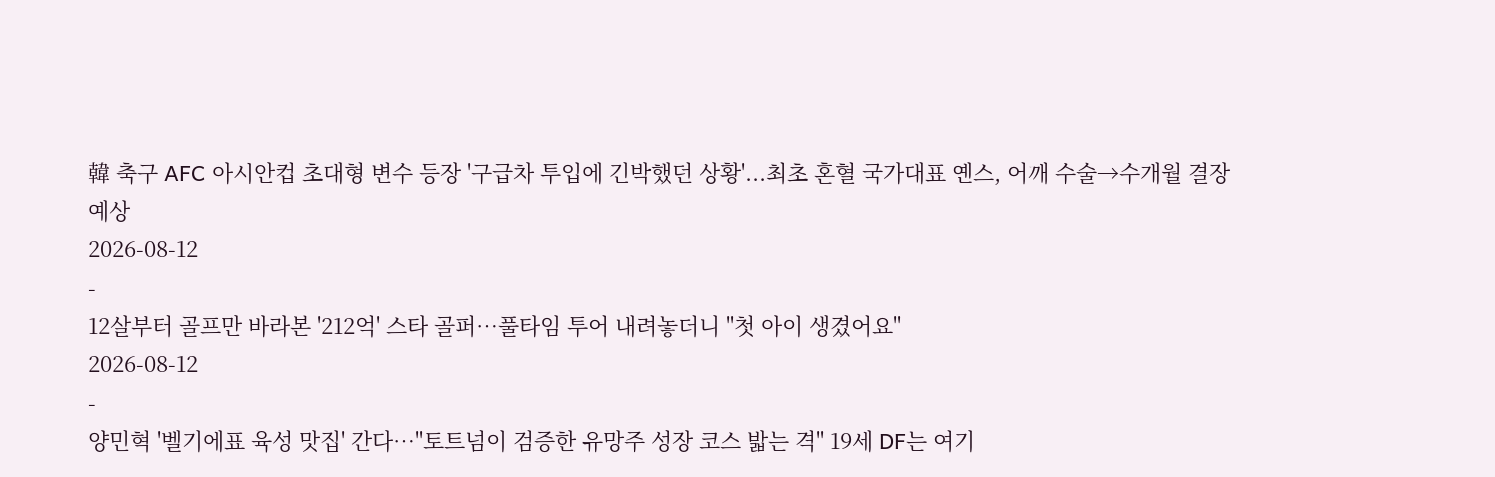韓 축구 AFC 아시안컵 초대형 변수 등장 '구급차 투입에 긴박했던 상황'...최초 혼혈 국가대표 옌스, 어깨 수술→수개월 결장 예상
2026-08-12
-
12살부터 골프만 바라본 '212억' 스타 골퍼…풀타임 투어 내려놓더니 "첫 아이 생겼어요"
2026-08-12
-
양민혁 '벨기에표 육성 맛집' 간다…"토트넘이 검증한 유망주 성장 코스 밟는 격" 19세 DF는 여기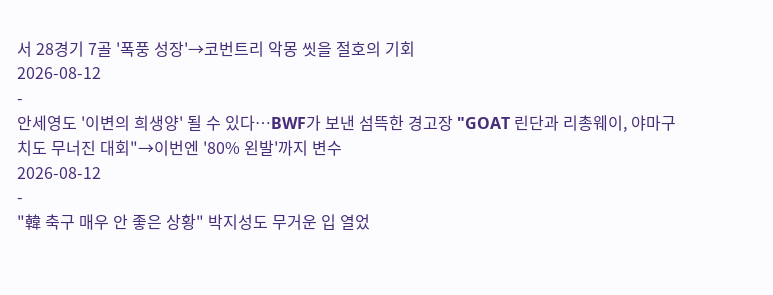서 28경기 7골 '폭풍 성장'→코번트리 악몽 씻을 절호의 기회
2026-08-12
-
안세영도 '이변의 희생양' 될 수 있다…BWF가 보낸 섬뜩한 경고장 "GOAT 린단과 리총웨이, 야마구치도 무너진 대회"→이번엔 '80% 왼발'까지 변수
2026-08-12
-
"韓 축구 매우 안 좋은 상황" 박지성도 무거운 입 열었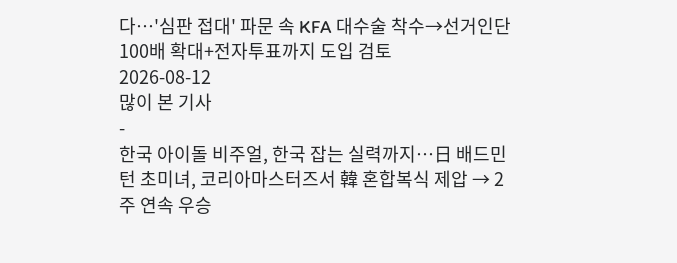다…'심판 접대' 파문 속 KFA 대수술 착수→선거인단 100배 확대+전자투표까지 도입 검토
2026-08-12
많이 본 기사
-
한국 아이돌 비주얼, 한국 잡는 실력까지…日 배드민턴 초미녀, 코리아마스터즈서 韓 혼합복식 제압 → 2주 연속 우승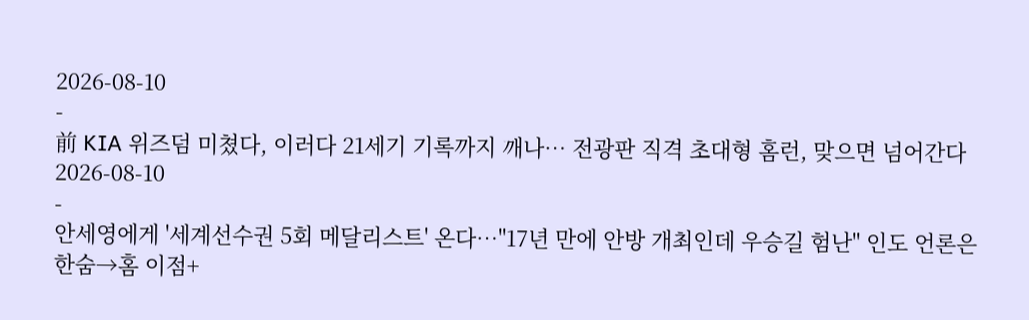2026-08-10
-
前 KIA 위즈덤 미쳤다, 이러다 21세기 기록까지 깨나… 전광판 직격 초대형 홈런, 맞으면 넘어간다
2026-08-10
-
안세영에게 '세계선수권 5회 메달리스트' 온다…"17년 만에 안방 개최인데 우승길 험난" 인도 언론은 한숨→홈 이점+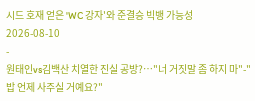시드 호재 얻은 'WC 강자'와 준결승 빅뱅 가능성
2026-08-10
-
원태인vs김백산 치열한 진실 공방?…"너 거짓말 좀 하지 마"-"밥 언제 사주실 거예요?"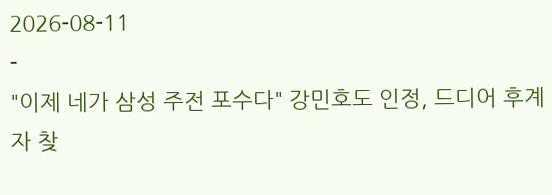2026-08-11
-
"이제 네가 삼성 주전 포수다" 강민호도 인정, 드디어 후계자 찾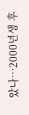았나…2000년생 후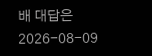배 대답은
2026-08-09